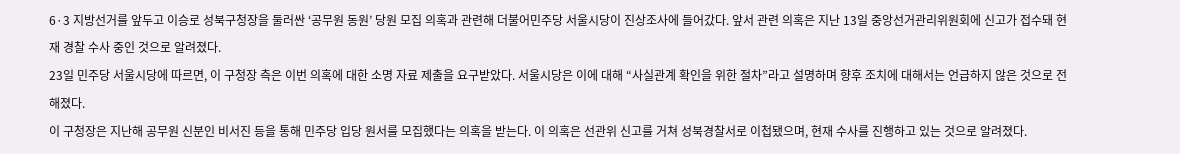6·3 지방선거를 앞두고 이승로 성북구청장을 둘러싼 ‘공무원 동원’ 당원 모집 의혹과 관련해 더불어민주당 서울시당이 진상조사에 들어갔다. 앞서 관련 의혹은 지난 13일 중앙선거관리위원회에 신고가 접수돼 현재 경찰 수사 중인 것으로 알려졌다.
23일 민주당 서울시당에 따르면, 이 구청장 측은 이번 의혹에 대한 소명 자료 제출을 요구받았다. 서울시당은 이에 대해 “사실관계 확인을 위한 절차”라고 설명하며 향후 조치에 대해서는 언급하지 않은 것으로 전해졌다.
이 구청장은 지난해 공무원 신분인 비서진 등을 통해 민주당 입당 원서를 모집했다는 의혹을 받는다. 이 의혹은 선관위 신고를 거쳐 성북경찰서로 이첩됐으며, 현재 수사를 진행하고 있는 것으로 알려졌다.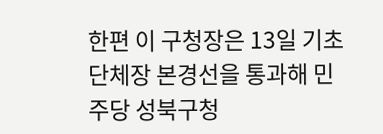한편 이 구청장은 13일 기초단체장 본경선을 통과해 민주당 성북구청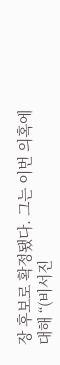장 후보로 확정됐다. 그는 이번 의혹에 대해 “(비서진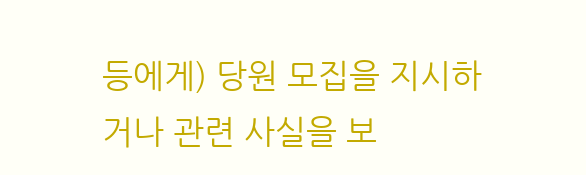등에게) 당원 모집을 지시하거나 관련 사실을 보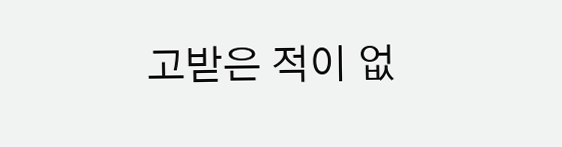고받은 적이 없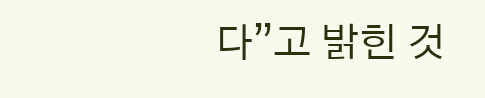다”고 밝힌 것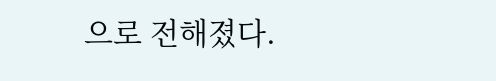으로 전해졌다.